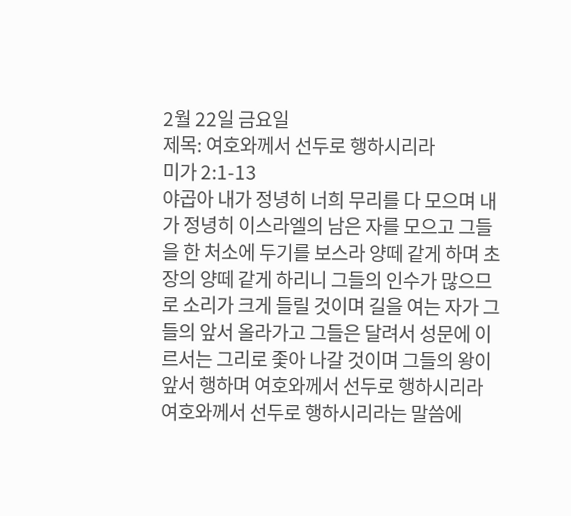2월 22일 금요일
제목: 여호와께서 선두로 행하시리라
미가 2:1-13
야곱아 내가 정녕히 너희 무리를 다 모으며 내가 정녕히 이스라엘의 남은 자를 모으고 그들을 한 처소에 두기를 보스라 양떼 같게 하며 초장의 양떼 같게 하리니 그들의 인수가 많으므로 소리가 크게 들릴 것이며 길을 여는 자가 그들의 앞서 올라가고 그들은 달려서 성문에 이르서는 그리로 좇아 나갈 것이며 그들의 왕이 앞서 행하며 여호와께서 선두로 행하시리라
여호와께서 선두로 행하시리라는 말씀에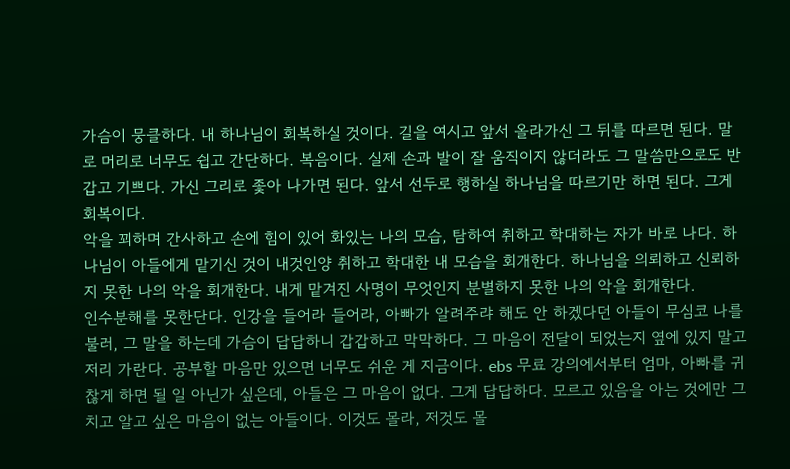가슴이 뭉클하다. 내 하나님이 회복하실 것이다. 길을 여시고 앞서 올라가신 그 뒤를 따르면 된다. 말로 머리로 너무도 쉽고 간단하다. 복음이다. 실제 손과 발이 잘 움직이지 않더라도 그 말씀만으로도 반갑고 기쁘다. 가신 그리로 좇아 나가면 된다. 앞서 선두로 행하실 하나님을 따르기만 하면 된다. 그게 회복이다.
악을 꾀하며 간사하고 손에 힘이 있어 화있는 나의 모습, 탐하여 취하고 학대하는 자가 바로 나다. 하나님이 아들에게 맡기신 것이 내것인양 취하고 학대한 내 모습을 회개한다. 하나님을 의뢰하고 신뢰하지 못한 나의 악을 회개한다. 내게 맡겨진 사명이 무엇인지 분별하지 못한 나의 악을 회개한다.
인수분해를 못한단다. 인강을 들어라 들어라, 아빠가 알려주랴 해도 안 하겠다던 아들이 무심코 나를 불러, 그 말을 하는데 가슴이 답답하니 갑갑하고 막막하다. 그 마음이 전달이 되었는지 옆에 있지 말고 저리 가란다. 공부할 마음만 있으면 너무도 쉬운 게 지금이다. ebs 무료 강의에서부터 엄마, 아빠를 귀찮게 하면 될 일 아닌가 싶은데, 아들은 그 마음이 없다. 그게 답답하다. 모르고 있음을 아는 것에만 그치고 알고 싶은 마음이 없는 아들이다. 이것도 몰라, 저것도 몰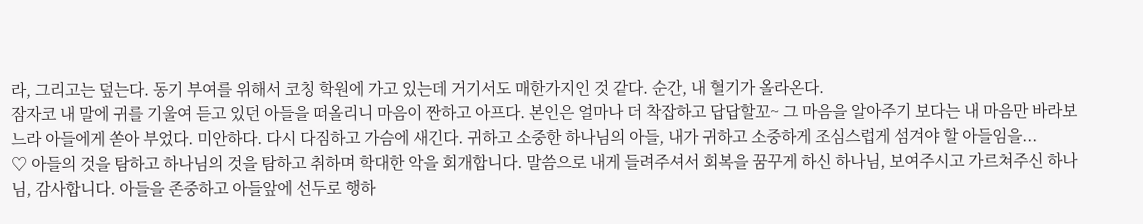라, 그리고는 덮는다. 동기 부여를 위해서 코칭 학원에 가고 있는데 거기서도 매한가지인 것 같다. 순간, 내 혈기가 올라온다.
잠자코 내 말에 귀를 기울여 듣고 있던 아들을 떠올리니 마음이 짠하고 아프다. 본인은 얼마나 더 착잡하고 답답할꼬~ 그 마음을 알아주기 보다는 내 마음만 바라보느라 아들에게 쏟아 부었다. 미안하다. 다시 다짐하고 가슴에 새긴다. 귀하고 소중한 하나님의 아들, 내가 귀하고 소중하게 조심스럽게 섬겨야 할 아들임을...
♡ 아들의 것을 탐하고 하나님의 것을 탐하고 취하며 학대한 악을 회개합니다. 말씀으로 내게 들려주셔서 회복을 꿈꾸게 하신 하나님, 보여주시고 가르쳐주신 하나님, 감사합니다. 아들을 존중하고 아들앞에 선두로 행하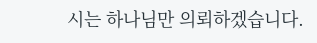시는 하나님만 의뢰하겠습니다.